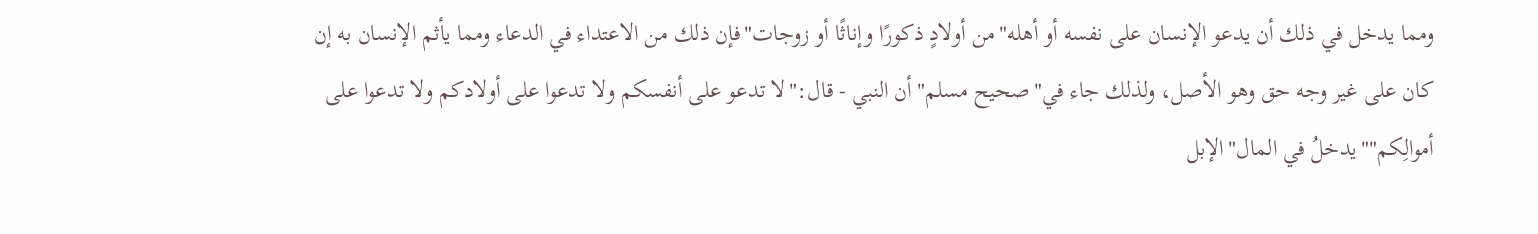ومما يدخل في ذلك أن يدعو الإنسان على نفسه أو أهله"من أولادٍ ذكورًا وإناثًا أو زوجات"فإن ذلك من الاعتداء في الدعاء ومما يأثم الإنسان به إن كان على غير وجه حق وهو الأصل، ولذلك جاء في"صحيح مسلم"أن النبي - قال:"لا تدعو على أنفسكم ولا تدعوا على أولادكم ولا تدعوا على أموالِكم""يدخلُ في المال"الإبل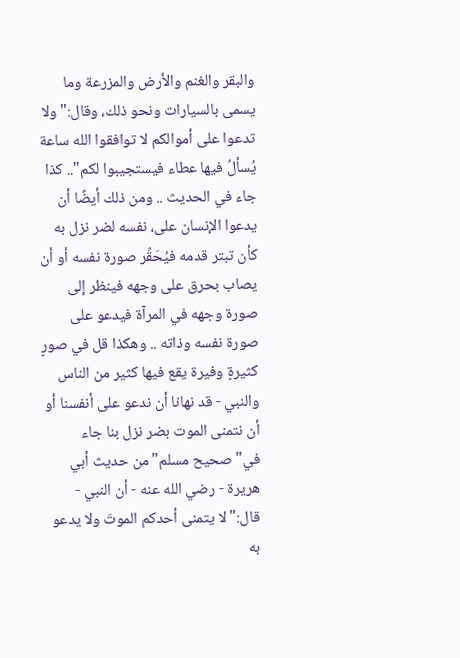والبقر والغنم والأرض والمزرعة وما يسمى بالسيارات ونحو ذلك، وقال:"ولا تدعوا على أموالكم لا توافقوا الله ساعة يُسألُ فيها عطاء فيستجيبوا لكم".. كذا جاء في الحديث .. ومن ذلك أيضًا أن يدعوا الإنسان على، نفسه لضر نزل به كأن تبتر قدمه فيُحَقِّر صورة نفسه أو أن يصاب بحرق على وجهه فينظر إلى صورة وجهه في المرآة فيدعو على صورة نفسه وذاته .. وهكذا قل في صورٍ كثيرةٍ وفيرة يقع فيها كثير من الناس والنبي - قد نهانا أن ندعو على أنفسنا أو أن نتمنى الموت بضر نزل بنا جاء في"صحيح مسلم"من حديث أبي هريرة - رضي الله عنه - أن النبي - قال:"لا يتمنى أحدكم الموتَ ولا يدعو به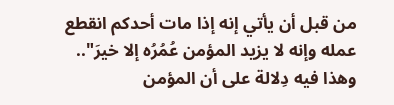من قبل أن يأتي إنه إذا مات أحدكم انقطع عمله وإنه لا يزيد المؤمن عُمُرُه إلا خيرَ".. وهذا فيه دِلالة على أن المؤمن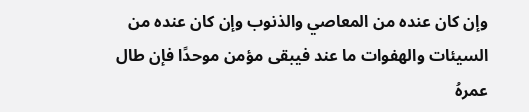وإن كان عنده من المعاصي والذنوب وإن كان عنده من السيئات والهفوات ما عند فيبقى مؤمن موحدًا فإن طال عمرهُ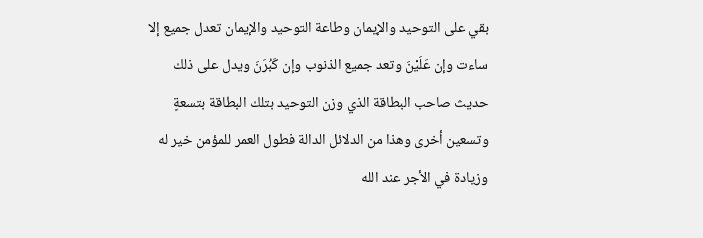بقي على التوحيد والإيمان وطاعة التوحيد والإيمان تعدل جميع إلا ساءت وإن عَلَيْنَ وتعد جميع الذنوب وإن كَبُرَنَ ويدل على ذلك حديث صاحب البطاقة الذي وزن التوحيد بتلك البطاقة بتسعةٍ وتسعين أخرى وهذا من الدلائل الدالة فطول العمر للمؤمن خير له وزيادة في الأجر عند الله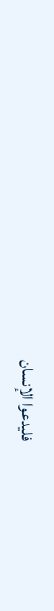فليدعوا الإنسان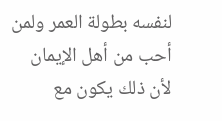لنفسه بطولة العمر ولمن أحب من أهل الإيمان لأن ذلك يكون مع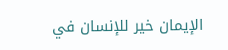الإيمان خير للإنسان في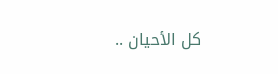كل الأحيان ..